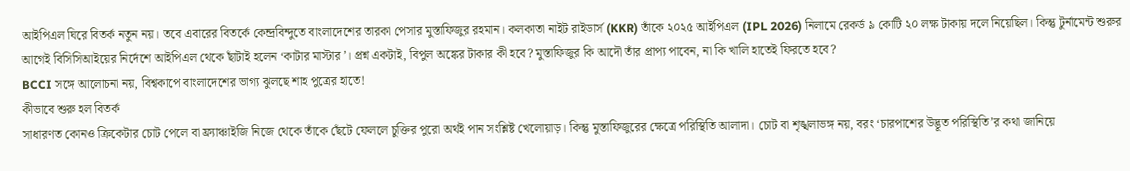আইপিএল ঘিরে বিতর্ক নতুন নয়। তবে এবারের বিতর্কে কেন্দ্রবিন্দুতে বাংলাদেশের তারকা পেসার মুস্তাফিজুর রহমান। কলকাতা নাইট রাইডার্স (KKR) তাঁকে ২০২৫ আইপিএল (IPL 2026) নিলামে রেকর্ড ৯ কোটি ২০ লক্ষ টাকায় দলে নিয়েছিল। কিন্তু টুর্নামেন্ট শুরুর আগেই বিসিসিআইয়ের নির্দেশে আইপিএল থেকে ছাঁটাই হলেন ‘কাটার মাস্টার’। প্রশ্ন একটাই, বিপুল অঙ্কের টাকার কী হবে? মুস্তাফিজুর কি আদৌ তাঁর প্রাপ্য পাবেন, না কি খালি হাতেই ফিরতে হবে?
BCCI সঙ্গে আলোচনা নয়, বিশ্বকাপে বাংলাদেশের ভাগ্য ঝুলছে শাহ পুত্রের হাতে!
কীভাবে শুরু হল বিতর্ক
সাধারণত কোনও ক্রিকেটার চোট পেলে বা ফ্র্যাঞ্চাইজি নিজে থেকে তাঁকে ছেঁটে ফেললে চুক্তির পুরো অর্থই পান সংশ্লিষ্ট খেলোয়াড়। কিন্তু মুস্তাফিজুরের ক্ষেত্রে পরিস্থিতি আলাদা। চোট বা শৃঙ্খলাভঙ্গ নয়, বরং ‘চারপাশের উদ্ভূত পরিস্থিতি’র কথা জানিয়ে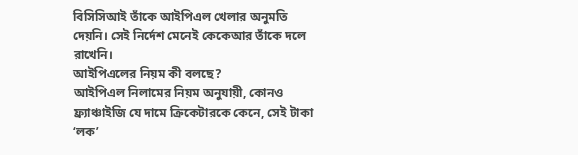বিসিসিআই তাঁকে আইপিএল খেলার অনুমতি দেয়নি। সেই নির্দেশ মেনেই কেকেআর তাঁকে দলে রাখেনি।
আইপিএলের নিয়ম কী বলছে?
আইপিএল নিলামের নিয়ম অনুযায়ী, কোনও ফ্র্যাঞ্চাইজি যে দামে ক্রিকেটারকে কেনে, সেই টাকা ‘লক’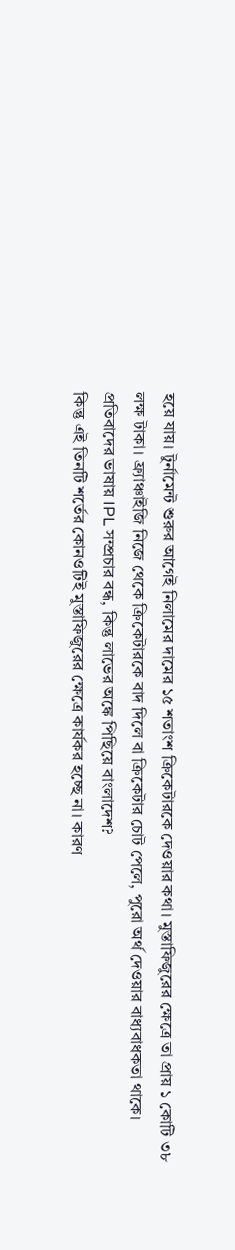হয়ে যায়। টুর্নামেন্ট শুরুর আগেই নিলামের দামের ১৫ শতাংশ ক্রিকেটারকে দেওয়ার কথা। মুস্তাফিজুরের ক্ষেত্রে তা প্রায় ১ কোটি ৩৮ লক্ষ টাকা। ফ্র্যাঞ্চাইজি নিজে থেকে ক্রিকেটারকে বাদ দিলে বা ক্রিকেটার চোট পেলে, পুরো অর্থ দেওয়ার বাধ্যবাধকতা থাকে।
প্রতিবাদের ভাষায় IPL সম্প্রচার বন্ধ, কিন্তু লাভের অঙ্কে পিছিয়ে বাংলাদেশ?
কিন্তু এই তিনটি শর্তের কোনওটিই মুস্তাফিজুরের ক্ষেত্রে কার্যকর হচ্ছে না। কারণ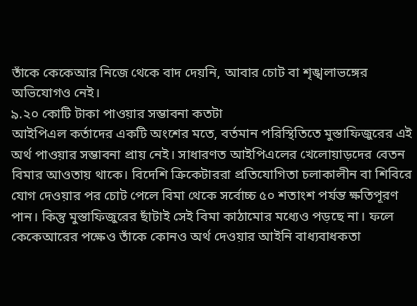তাঁকে কেকেআর নিজে থেকে বাদ দেয়নি, আবার চোট বা শৃঙ্খলাভঙ্গের অভিযোগও নেই।
৯.২০ কোটি টাকা পাওয়ার সম্ভাবনা কতটা
আইপিএল কর্তাদের একটি অংশের মতে, বর্তমান পরিস্থিতিতে মুস্তাফিজুরের এই অর্থ পাওয়ার সম্ভাবনা প্রায় নেই। সাধারণত আইপিএলের খেলোয়াড়দের বেতন বিমার আওতায় থাকে। বিদেশি ক্রিকেটাররা প্রতিযোগিতা চলাকালীন বা শিবিরে যোগ দেওয়ার পর চোট পেলে বিমা থেকে সর্বোচ্চ ৫০ শতাংশ পর্যন্ত ক্ষতিপূরণ পান। কিন্তু মুস্তাফিজুরের ছাঁটাই সেই বিমা কাঠামোর মধ্যেও পড়ছে না। ফলে কেকেআরের পক্ষেও তাঁকে কোনও অর্থ দেওয়ার আইনি বাধ্যবাধকতা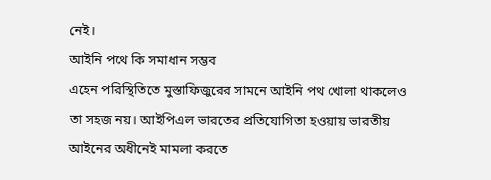নেই।
আইনি পথে কি সমাধান সম্ভব
এহেন পরিস্থিতিতে মুস্তাফিজুরের সামনে আইনি পথ খোলা থাকলেও তা সহজ নয়। আইপিএল ভারতের প্রতিযোগিতা হওয়ায় ভারতীয় আইনের অধীনেই মামলা করতে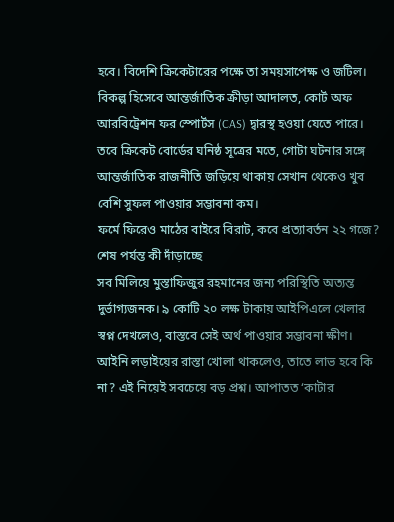হবে। বিদেশি ক্রিকেটারের পক্ষে তা সময়সাপেক্ষ ও জটিল। বিকল্প হিসেবে আন্তর্জাতিক ক্রীড়া আদালত, কোর্ট অফ আরবিট্রেশন ফর স্পোর্টস (CAS) দ্বারস্থ হওয়া যেতে পারে। তবে ক্রিকেট বোর্ডের ঘনিষ্ঠ সূত্রের মতে, গোটা ঘটনার সঙ্গে আন্তর্জাতিক রাজনীতি জড়িয়ে থাকায় সেখান থেকেও খুব বেশি সুফল পাওয়ার সম্ভাবনা কম।
ফর্মে ফিরেও মাঠের বাইরে বিরাট, কবে প্রত্যাবর্তন ২২ গজে?
শেষ পর্যন্ত কী দাঁড়াচ্ছে
সব মিলিয়ে মুস্তাফিজুর রহমানের জন্য পরিস্থিতি অত্যন্ত দুর্ভাগ্যজনক। ৯ কোটি ২০ লক্ষ টাকায় আইপিএলে খেলার স্বপ্ন দেখলেও, বাস্তবে সেই অর্থ পাওয়ার সম্ভাবনা ক্ষীণ। আইনি লড়াইয়ের রাস্তা খোলা থাকলেও, তাতে লাভ হবে কি না? এই নিয়েই সবচেয়ে বড় প্রশ্ন। আপাতত ‘কাটার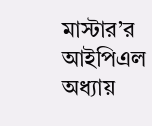মাস্টার’র আইপিএল অধ্যায়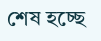শেষ হচ্ছে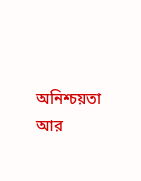অনিশ্চয়তা আর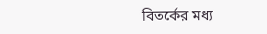বিতর্কের মধ্য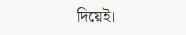দিয়েই।